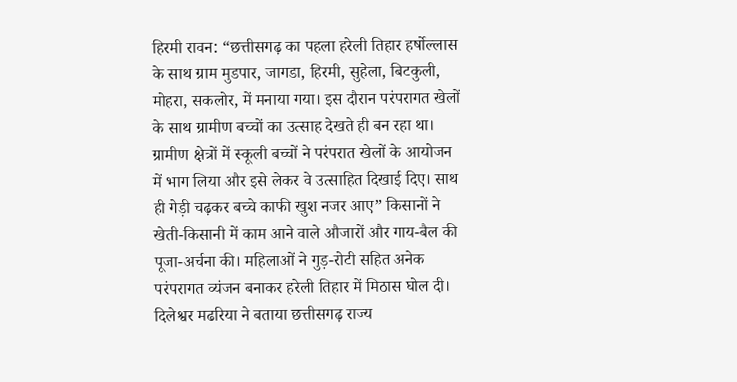हिरमी रावन: “छत्तीसगढ़ का पहला हरेली तिहार हर्षोल्लास के साथ ग्राम मुडपार, जागडा, हिरमी, सुहेला, बिटकुली, मोहरा, सकलोर, में मनाया गया। इस दौरान परंपरागत खेलों के साथ ग्रामीण बच्चों का उत्साह देखते ही बन रहा था। ग्रामीण क्षेत्रों में स्कूली बच्चों ने परंपरात खेलों के आयोजन में भाग लिया और इसे लेकर वे उत्साहित दिखाई दिए। साथ ही गेड़ी चढ़कर बच्चे काफी खुश नजर आए” किसानों ने खेती-किसानी में काम आने वाले औजारों और गाय-बैल की पूजा-अर्चना की। महिलाओं ने गुड़-रोटी सहित अनेक परंपरागत व्यंजन बनाकर हरेली तिहार में मिठास घोल दी। दिलेश्वर मढरिया ने बताया छत्तीसगढ़ राज्य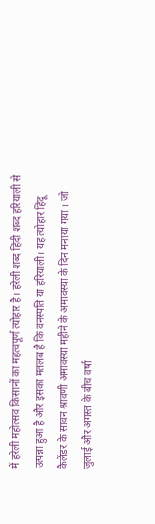में हरेली महोत्सव किसानों का महत्वपूर्ण त्योहार है। हरेली शब्द हिंदी शब्द हरियाली से उत्पन्ना हुआ है और इसका मतलब है कि वनस्पति या हरियाली। यह त्योहार हिंदू कैलेंडर के सावन श्रावणी अमावस्या महीने के अमावस्या के दिन मनाया गया । जो जुलाई और अगस्त के बीच वर्षा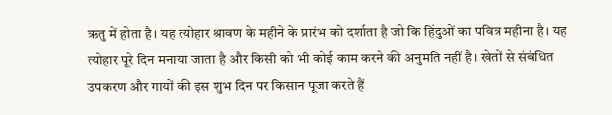ऋतु में होता है। यह त्योहार श्रावण के महीने के प्रारंभ को दर्शाता है जो कि हिंदुओं का पवित्र महीना है। यह त्योहार पूरे दिन मनाया जाता है और किसी को भी कोई काम करने की अनुमति नहीं है। खेतों से संबंधित उपकरण और गायों की इस शुभ दिन पर किसान पूजा करते हैं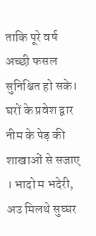ताकि पूरे वर्ष अच्छी फसल सुनिश्चित हो सके। घरों के प्रवेश द्वार नीम के पेड़ की शाखाओं से सजाए । भादो म भदेरी, अउ मिलथे सुघ्घर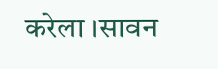करेला ।सावन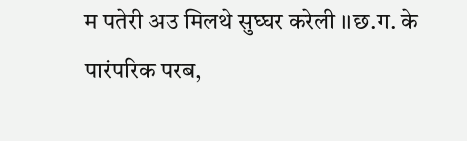म पतेरी अउ मिलथे सुघ्घर करेली ।।छ.ग. के पारंपरिक परब,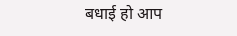बधाई हो आप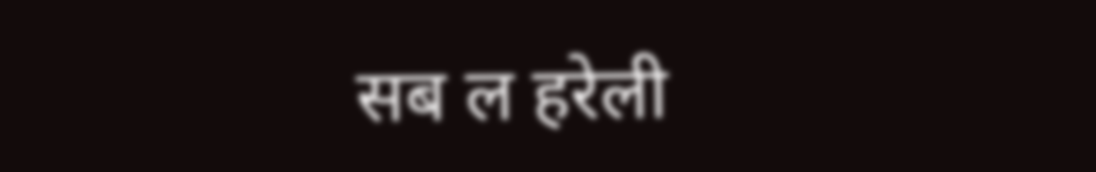सब ल हरेली